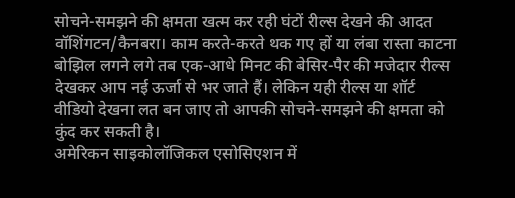सोचने-समझने की क्षमता खत्म कर रही घंटों रील्स देखने की आदत
वॉशिंगटन/कैनबरा। काम करते-करते थक गए हों या लंबा रास्ता काटना बोझिल लगने लगे तब एक-आधे मिनट की बेसिर-पैर की मजेदार रील्स देखकर आप नई ऊर्जा से भर जाते हैं। लेकिन यही रील्स या शॉर्ट वीडियो देखना लत बन जाए तो आपकी सोचने-समझने की क्षमता को कुंद कर सकती है।
अमेरिकन साइकोलॉजिकल एसोसिएशन में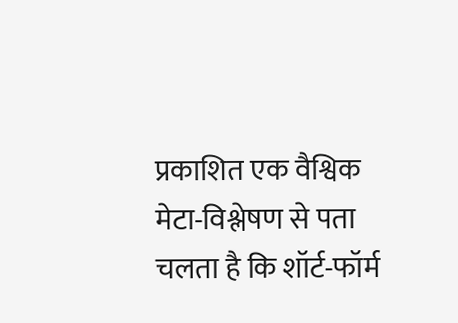प्रकाशित एक वैश्विक मेटा-विश्लेषण से पता चलता है कि शॉर्ट-फॉर्म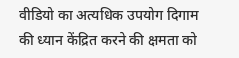वीडियो का अत्यधिक उपयोग दिगाम की ध्यान केंद्रित करने की क्षमता को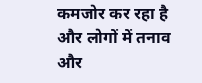कमजोर कर रहा है और लोगों में तनाव और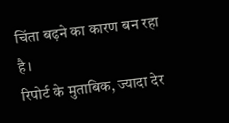चिंता बढ़ने का कारण बन रहा है।
रिपोर्ट के मुताबिक, ज्यादा देर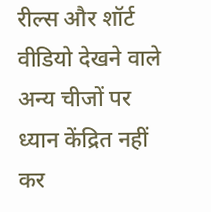रील्स और शॉर्ट वीडियो देखने वाले अन्य चीजों पर ध्यान केंद्रित नहीं कर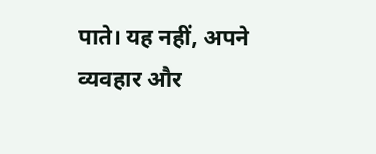पाते। यह नहीं, अपने व्यवहार और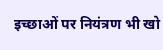इच्छाओं पर नियंत्रण भी खो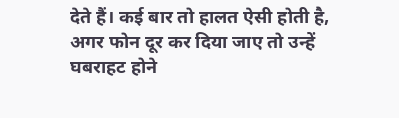देते हैं। कई बार तो हालत ऐसी होती है, अगर फोन दूर कर दिया जाए तो उन्हें घबराहट होने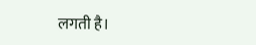लगती है।